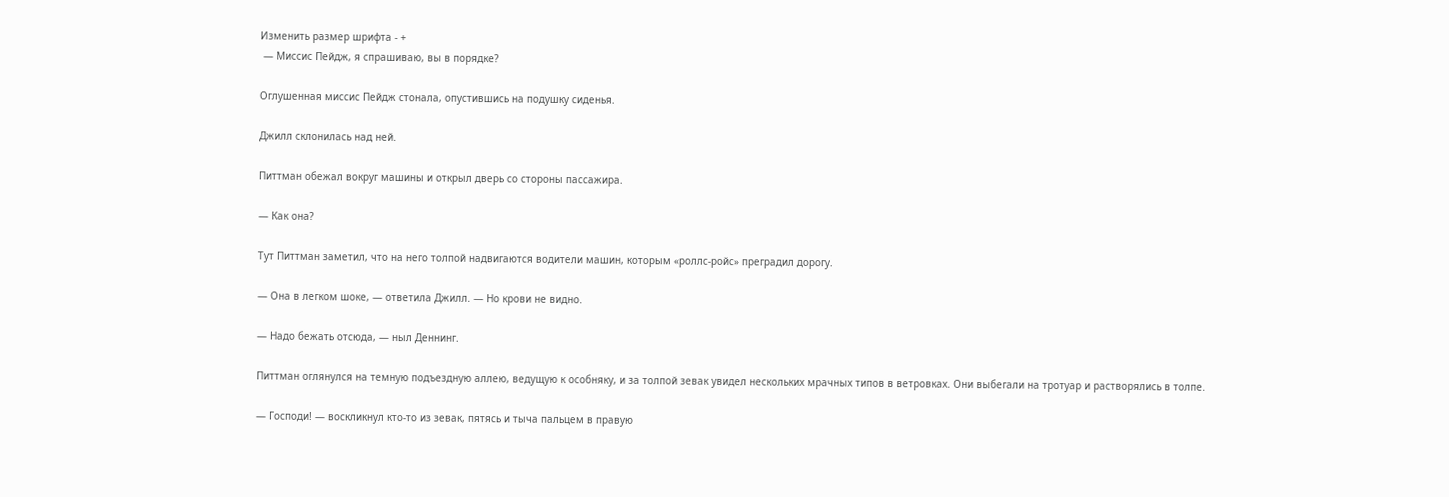Изменить размер шрифта - +
 — Миссис Пейдж, я спрашиваю, вы в порядке?

Оглушенная миссис Пейдж стонала, опустившись на подушку сиденья.

Джилл склонилась над ней.

Питтман обежал вокруг машины и открыл дверь со стороны пассажира.

— Как она?

Тут Питтман заметил, что на него толпой надвигаются водители машин, которым «роллс-ройс» преградил дорогу.

— Она в легком шоке, — ответила Джилл. — Но крови не видно.

— Надо бежать отсюда, — ныл Деннинг.

Питтман оглянулся на темную подъездную аллею, ведущую к особняку, и за толпой зевак увидел нескольких мрачных типов в ветровках. Они выбегали на тротуар и растворялись в толпе.

— Господи! — воскликнул кто-то из зевак, пятясь и тыча пальцем в правую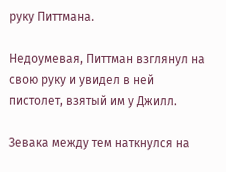руку Питтмана.

Недоумевая, Питтман взглянул на свою руку и увидел в ней пистолет, взятый им у Джилл.

Зевака между тем наткнулся на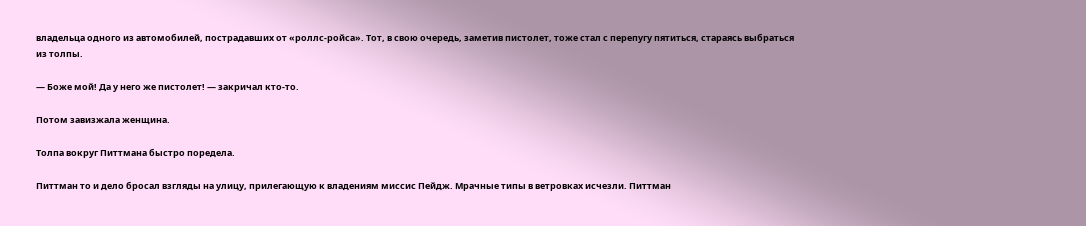владельца одного из автомобилей, пострадавших от «роллс-ройса». Тот, в свою очередь, заметив пистолет, тоже стал с перепугу пятиться, стараясь выбраться из толпы.

— Боже мой! Да у него же пистолет! — закричал кто-то.

Потом завизжала женщина.

Толпа вокруг Питтмана быстро поредела.

Питтман то и дело бросал взгляды на улицу, прилегающую к владениям миссис Пейдж. Мрачные типы в ветровках исчезли. Питтман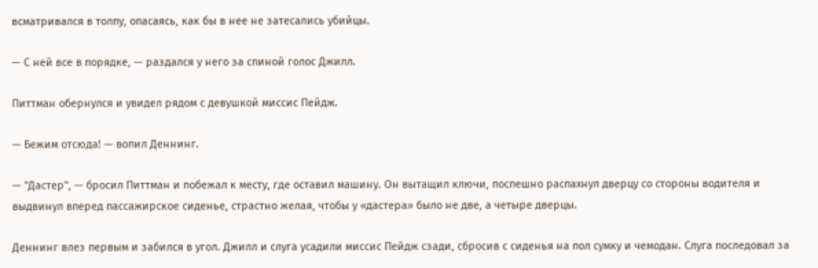всматривался в толпу, опасаясь, как бы в нее не затесались убийцы.

— С ней все в порядке, — раздался у него за спиной голос Джилл.

Питтман обернулся и увидел рядом с девушкой миссис Пейдж.

— Бежим отсюда! — вопил Деннинг.

— "Дастер", — бросил Питтман и побежал к месту, где оставил машину. Он вытащил ключи, поспешно распахнул дверцу со стороны водителя и выдвинул вперед пассажирское сиденье, страстно желая, чтобы у «дастера» было не две, а четыре дверцы.

Деннинг влез первым и забился в угол. Джилл и слуга усадили миссис Пейдж сзади, сбросив с сиденья на пол сумку и чемодан. Слуга последовал за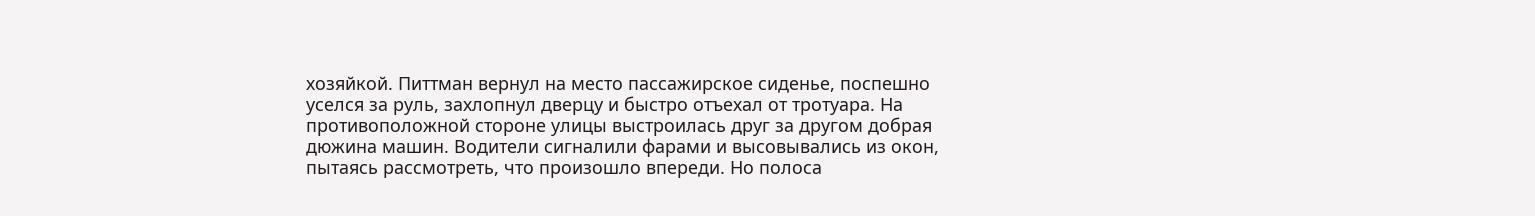хозяйкой. Питтман вернул на место пассажирское сиденье, поспешно уселся за руль, захлопнул дверцу и быстро отъехал от тротуара. На противоположной стороне улицы выстроилась друг за другом добрая дюжина машин. Водители сигналили фарами и высовывались из окон, пытаясь рассмотреть, что произошло впереди. Но полоса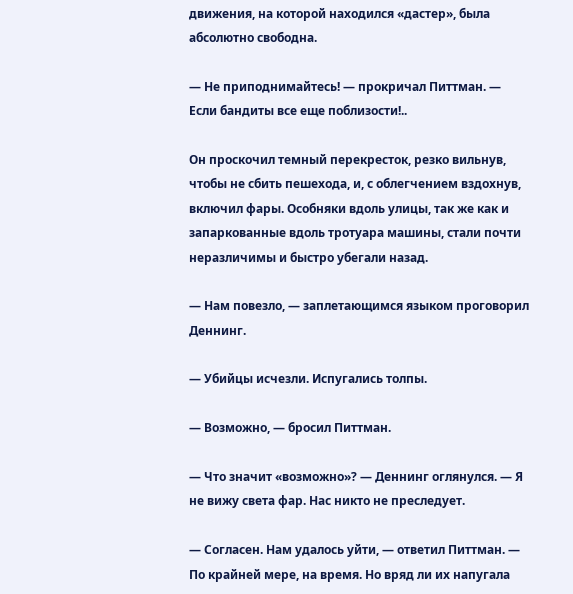движения, на которой находился «дастер», была абсолютно свободна.

— Не приподнимайтесь! — прокричал Питтман. — Если бандиты все еще поблизости!..

Он проскочил темный перекресток, резко вильнув, чтобы не сбить пешехода, и, с облегчением вздохнув, включил фары. Особняки вдоль улицы, так же как и запаркованные вдоль тротуара машины, стали почти неразличимы и быстро убегали назад.

— Нам повезло, — заплетающимся языком проговорил Деннинг.

— Убийцы исчезли. Испугались толпы.

— Возможно, — бросил Питтман.

— Что значит «возможно»? — Деннинг оглянулся. — Я не вижу света фар. Нас никто не преследует.

— Согласен. Нам удалось уйти, — ответил Питтман. — По крайней мере, на время. Но вряд ли их напугала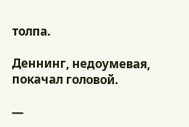толпа.

Деннинг, недоумевая, покачал головой.

—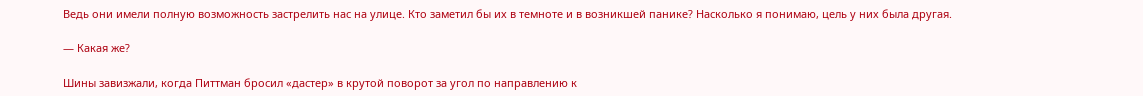Ведь они имели полную возможность застрелить нас на улице. Кто заметил бы их в темноте и в возникшей панике? Насколько я понимаю, цель у них была другая.

— Какая же?

Шины завизжали, когда Питтман бросил «дастер» в крутой поворот за угол по направлению к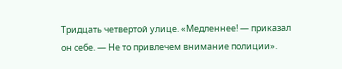Тридцать четвертой улице. «Медленнее! — приказал он себе. — Не то привлечем внимание полиции».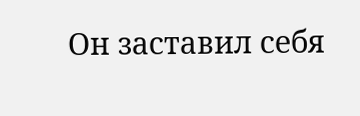Он заставил себя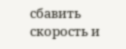сбавить скорость и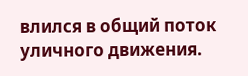влился в общий поток уличного движения.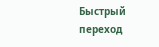Быстрый переход